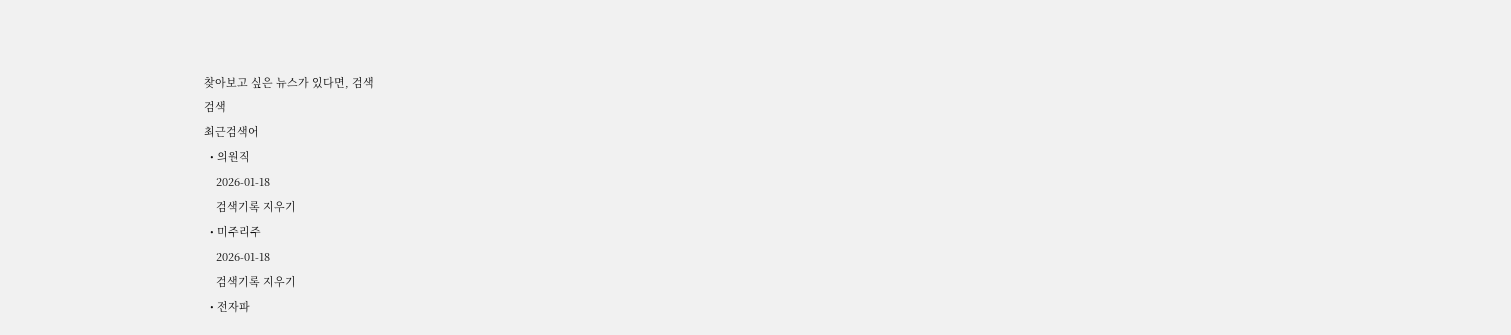찾아보고 싶은 뉴스가 있다면, 검색
검색
최근검색어
  • 의원직
    2026-01-18
    검색기록 지우기
  • 미주리주
    2026-01-18
    검색기록 지우기
  • 전자파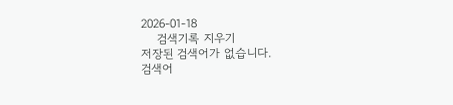2026-01-18
    검색기록 지우기
저장된 검색어가 없습니다.
검색어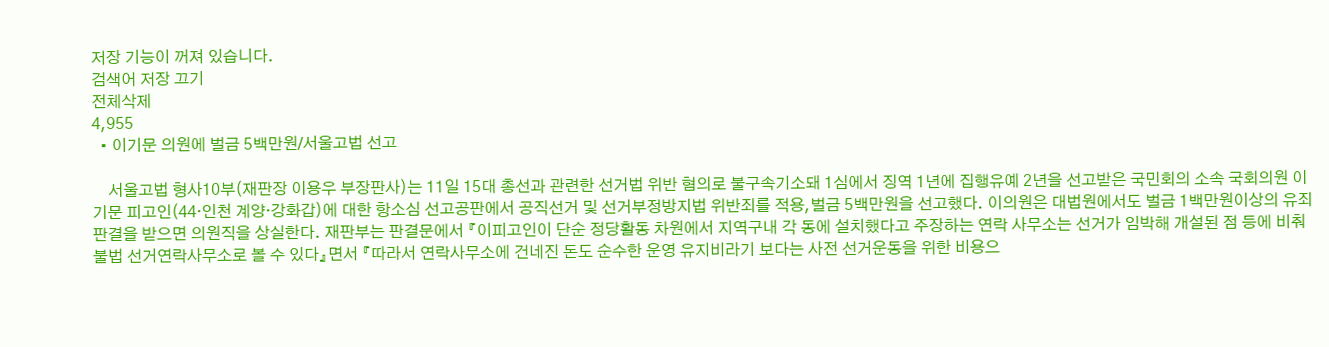저장 기능이 꺼져 있습니다.
검색어 저장 끄기
전체삭제
4,955
  • 이기문 의원에 벌금 5백만원/서울고법 선고

    서울고법 형사10부(재판장 이용우 부장판사)는 11일 15대 총선과 관련한 선거법 위반 혐의로 불구속기소돼 1심에서 징역 1년에 집행유예 2년을 선고받은 국민회의 소속 국회의원 이기문 피고인(44·인천 계양·강화갑)에 대한 항소심 선고공판에서 공직선거 및 선거부정방지법 위반죄를 적용,벌금 5백만원을 선고했다. 이의원은 대법원에서도 벌금 1백만원이상의 유죄 판결을 받으면 의원직을 상실한다. 재판부는 판결문에서 『이피고인이 단순 정당활동 차원에서 지역구내 각 동에 설치했다고 주장하는 연락 사무소는 선거가 임박해 개설된 점 등에 비춰 불법 선거연락사무소로 볼 수 있다』면서 『따라서 연락사무소에 건네진 돈도 순수한 운영 유지비라기 보다는 사전 선거운동을 위한 비용으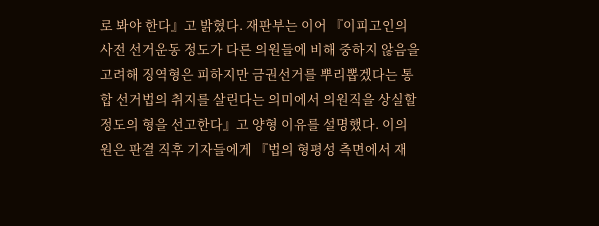로 봐야 한다』고 밝혔다. 재판부는 이어 『이피고인의 사전 선거운동 정도가 다른 의원들에 비해 중하지 않음을 고려해 징역형은 피하지만 금권선거를 뿌리뽑겠다는 통합 선거법의 취지를 살린다는 의미에서 의원직을 상실할 정도의 형을 선고한다』고 양형 이유를 설명했다. 이의원은 판결 직후 기자들에게 『법의 형평성 측면에서 재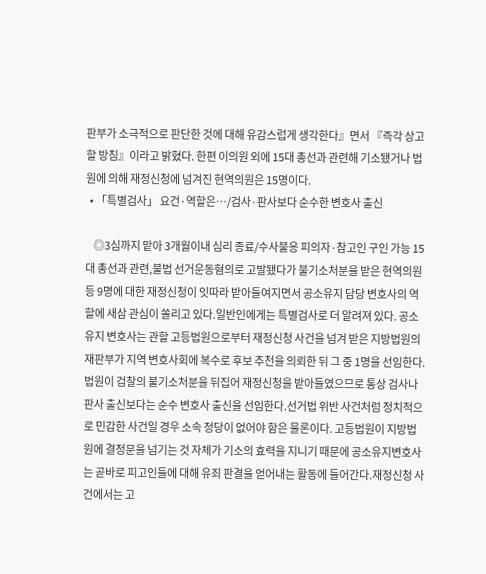판부가 소극적으로 판단한 것에 대해 유감스럽게 생각한다』면서 『즉각 상고할 방침』이라고 밝혔다. 한편 이의원 외에 15대 총선과 관련해 기소됐거나 법원에 의해 재정신청에 넘겨진 현역의원은 15명이다.
  • 「특별검사」 요건·역할은…/검사·판사보다 순수한 변호사 출신

    ◎3심까지 맡아 3개월이내 심리 종료/수사불응 피의자·참고인 구인 가능 15대 총선과 관련,불법 선거운동혐의로 고발됐다가 불기소처분을 받은 현역의원 등 9명에 대한 재정신청이 잇따라 받아들여지면서 공소유지 담당 변호사의 역할에 새삼 관심이 쏠리고 있다.일반인에게는 특별검사로 더 알려져 있다. 공소유지 변호사는 관할 고등법원으로부터 재정신청 사건을 넘겨 받은 지방법원의 재판부가 지역 변호사회에 복수로 후보 추천을 의뢰한 뒤 그 중 1명을 선임한다. 법원이 검찰의 불기소처분을 뒤집어 재정신청을 받아들였으므로 통상 검사나 판사 출신보다는 순수 변호사 출신을 선임한다.선거법 위반 사건처럼 정치적으로 민감한 사건일 경우 소속 정당이 없어야 함은 물론이다. 고등법원이 지방법원에 결정문을 넘기는 것 자체가 기소의 효력을 지니기 때문에 공소유지변호사는 곧바로 피고인들에 대해 유죄 판결을 얻어내는 활동에 들어간다.재정신청 사건에서는 고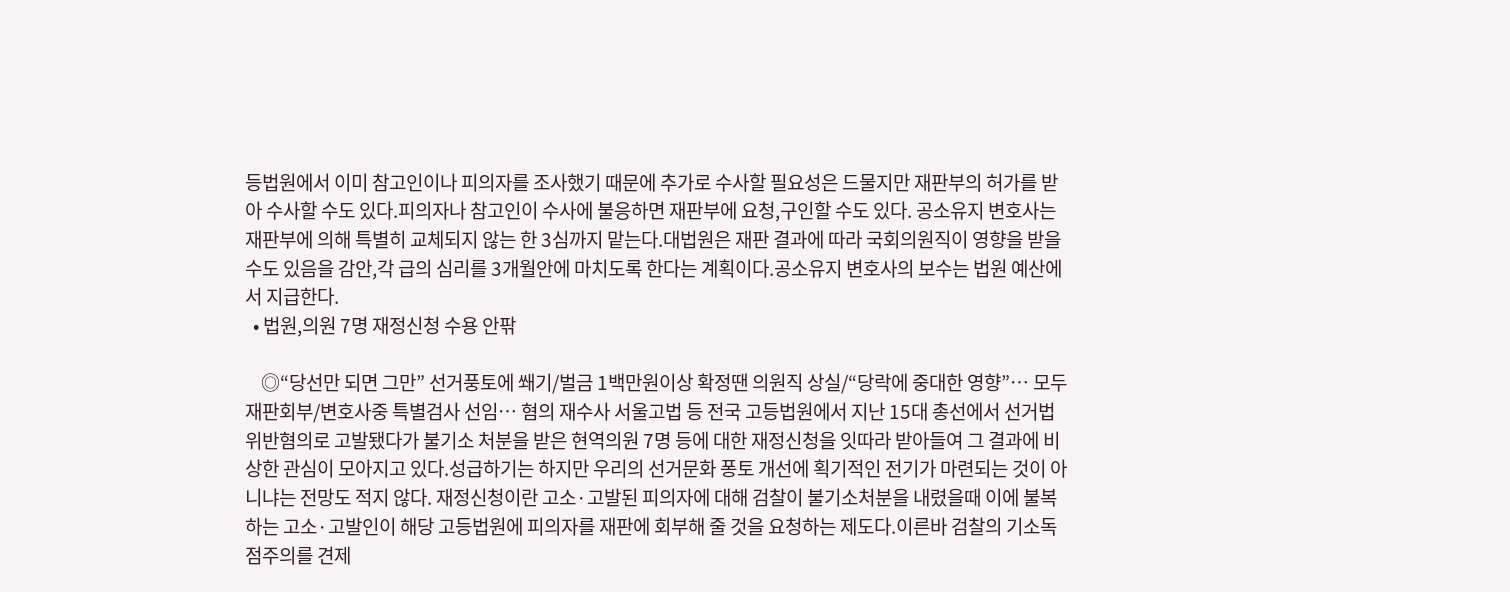등법원에서 이미 참고인이나 피의자를 조사했기 때문에 추가로 수사할 필요성은 드물지만 재판부의 허가를 받아 수사할 수도 있다.피의자나 참고인이 수사에 불응하면 재판부에 요청,구인할 수도 있다. 공소유지 변호사는 재판부에 의해 특별히 교체되지 않는 한 3심까지 맡는다.대법원은 재판 결과에 따라 국회의원직이 영향을 받을수도 있음을 감안,각 급의 심리를 3개월안에 마치도록 한다는 계획이다.공소유지 변호사의 보수는 법원 예산에서 지급한다.
  • 법원,의원 7명 재정신청 수용 안팎

    ◎“당선만 되면 그만” 선거풍토에 쐐기/벌금 1백만원이상 확정땐 의원직 상실/“당락에 중대한 영향”… 모두 재판회부/변호사중 특별검사 선임… 혐의 재수사 서울고법 등 전국 고등법원에서 지난 15대 총선에서 선거법 위반혐의로 고발됐다가 불기소 처분을 받은 현역의원 7명 등에 대한 재정신청을 잇따라 받아들여 그 결과에 비상한 관심이 모아지고 있다.성급하기는 하지만 우리의 선거문화 퐁토 개선에 획기적인 전기가 마련되는 것이 아니냐는 전망도 적지 않다. 재정신청이란 고소·고발된 피의자에 대해 검찰이 불기소처분을 내렸을때 이에 불복하는 고소·고발인이 해당 고등법원에 피의자를 재판에 회부해 줄 것을 요청하는 제도다.이른바 검찰의 기소독점주의를 견제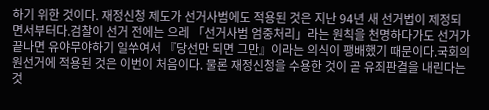하기 위한 것이다. 재정신청 제도가 선거사범에도 적용된 것은 지난 94년 새 선거법이 제정되면서부터다.검찰이 선거 전에는 으레 「선거사범 엄중처리」라는 원칙을 천명하다가도 선거가 끝나면 유야무야하기 일쑤여서 『당선만 되면 그만』이라는 의식이 팽배했기 때문이다.국회의원선거에 적용된 것은 이번이 처음이다. 물론 재정신청을 수용한 것이 곧 유죄판결을 내린다는 것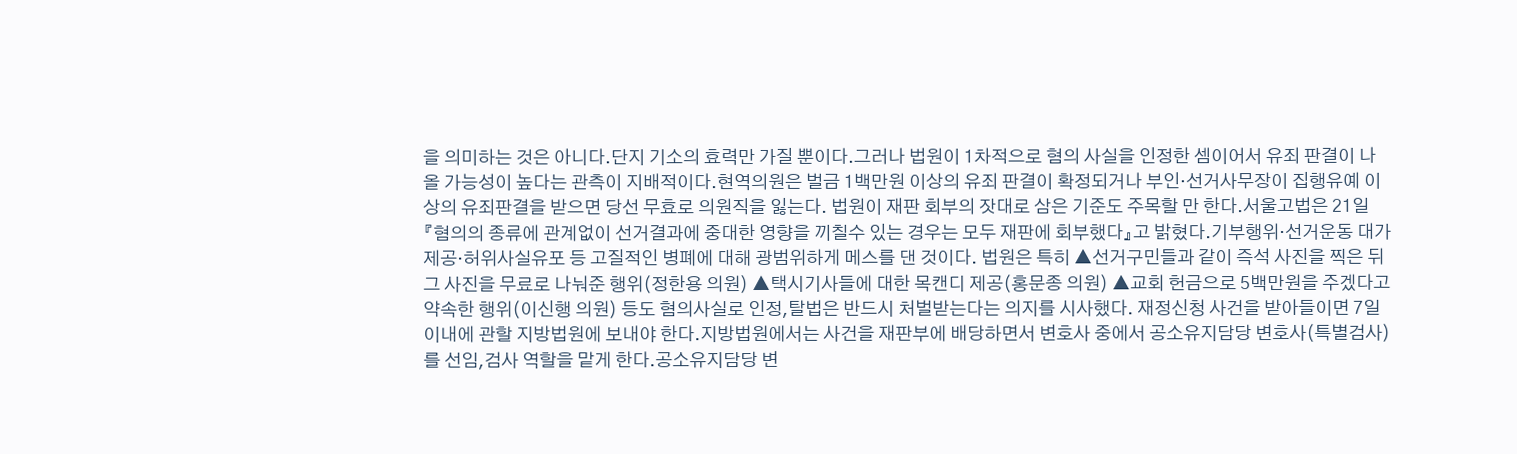을 의미하는 것은 아니다.단지 기소의 효력만 가질 뿐이다.그러나 법원이 1차적으로 혐의 사실을 인정한 셈이어서 유죄 판결이 나올 가능성이 높다는 관측이 지배적이다.현역의원은 벌금 1백만원 이상의 유죄 판결이 확정되거나 부인·선거사무장이 집행유예 이상의 유죄판결을 받으면 당선 무효로 의원직을 잃는다. 법원이 재판 회부의 잣대로 삼은 기준도 주목할 만 한다.서울고법은 21일 『혐의의 종류에 관계없이 선거결과에 중대한 영향을 끼칠수 있는 경우는 모두 재판에 회부했다』고 밝혔다.기부행위·선거운동 대가제공·허위사실유포 등 고질적인 병폐에 대해 광범위하게 메스를 댄 것이다. 법원은 특히 ▲선거구민들과 같이 즉석 사진을 찍은 뒤 그 사진을 무료로 나눠준 행위(정한용 의원) ▲택시기사들에 대한 목캔디 제공(홍문종 의원) ▲교회 헌금으로 5백만원을 주겠다고 약속한 행위(이신행 의원) 등도 혐의사실로 인정,탈법은 반드시 처벌받는다는 의지를 시사했다. 재정신청 사건을 받아들이면 7일 이내에 관할 지방법원에 보내야 한다.지방법원에서는 사건을 재판부에 배당하면서 변호사 중에서 공소유지담당 변호사(특별검사)를 선임,검사 역할을 맡게 한다.공소유지담당 변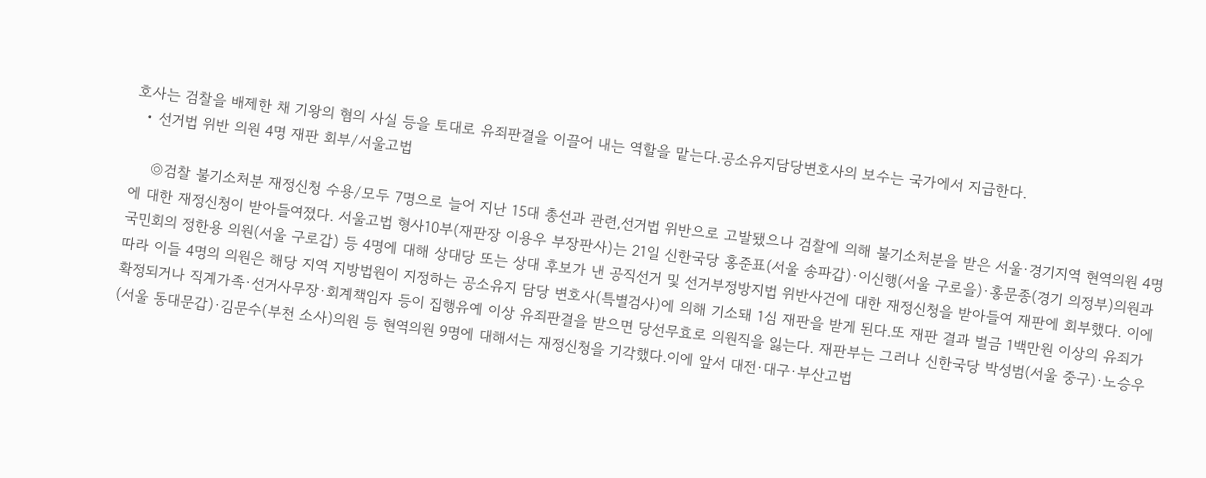호사는 검찰을 배제한 채 기왕의 혐의 사실 등을 토대로 유죄판결을 이끌어 내는 역할을 맡는다.공소유지담당변호사의 보수는 국가에서 지급한다.
  • 선거법 위반 의원 4명 재판 회부/서울고법

    ◎검찰 불기소처분 재정신청 수용/모두 7명으로 늘어 지난 15대 총선과 관련,선거법 위반으로 고발됐으나 검찰에 의해 불기소처분을 받은 서울·경기지역 현역의원 4명에 대한 재정신청이 받아들여졌다. 서울고법 형사10부(재판장 이용우 부장판사)는 21일 신한국당 홍준표(서울 송파갑)·이신행(서울 구로을)·홍문종(경기 의정부)의원과 국민회의 정한용 의원(서울 구로갑) 등 4명에 대해 상대당 또는 상대 후보가 낸 공직선거 및 선거부정방지법 위반사건에 대한 재정신청을 받아들여 재판에 회부했다. 이에따라 이들 4명의 의원은 해당 지역 지방법원이 지정하는 공소유지 담당 변호사(특별검사)에 의해 기소돼 1심 재판을 받게 된다.또 재판 결과 벌금 1백만원 이상의 유죄가 확정되거나 직계가족·선거사무장·회계책임자 등이 집행유예 이상 유죄판결을 받으면 당선무효로 의원직을 잃는다. 재판부는 그러나 신한국당 박성범(서울 중구)·노승우(서울 동대문갑)·김문수(부천 소사)의원 등 현역의원 9명에 대해서는 재정신청을 기각했다.이에 앞서 대전·대구·부산고법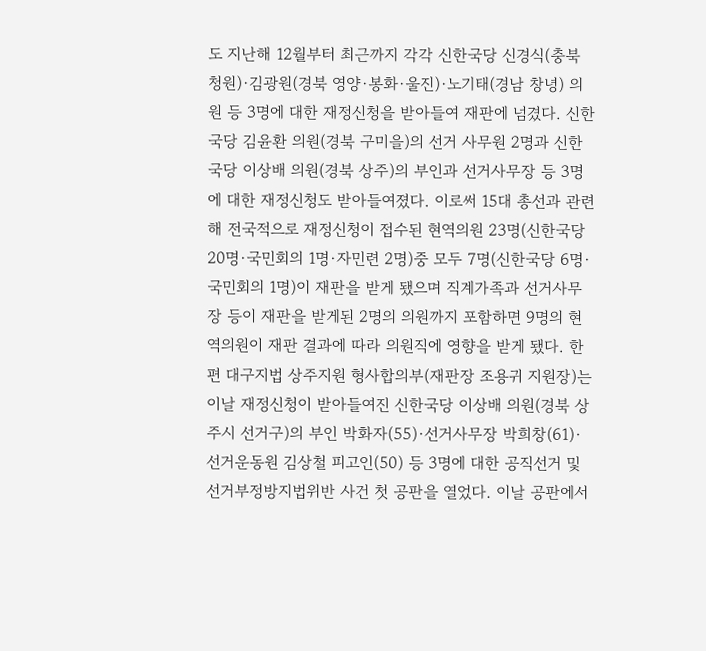도 지난해 12월부터 최근까지 각각 신한국당 신경식(충북 청원)·김광원(경북 영양·봉화·울진)·노기태(경남 창녕) 의원 등 3명에 대한 재정신청을 받아들여 재판에 넘겼다. 신한국당 김윤환 의원(경북 구미을)의 선거 사무원 2명과 신한국당 이상배 의원(경북 상주)의 부인과 선거사무장 등 3명에 대한 재정신청도 받아들여졌다. 이로써 15대 총선과 관련해 전국적으로 재정신청이 접수된 현역의원 23명(신한국당 20명·국민회의 1명·자민련 2명)중 모두 7명(신한국당 6명·국민회의 1명)이 재판을 받게 됐으며 직계가족과 선거사무장 등이 재판을 받게된 2명의 의원까지 포함하면 9명의 현역의원이 재판 결과에 따라 의원직에 영향을 받게 됐다. 한편 대구지법 상주지원 형사합의부(재판장 조용귀 지원장)는 이날 재정신청이 받아들여진 신한국당 이상배 의원(경북 상주시 선거구)의 부인 박화자(55)·선거사무장 박희창(61)·선거운동원 김상철 피고인(50) 등 3명에 대한 공직선거 및 선거부정방지법위반 사건 첫 공판을 열었다. 이날 공판에서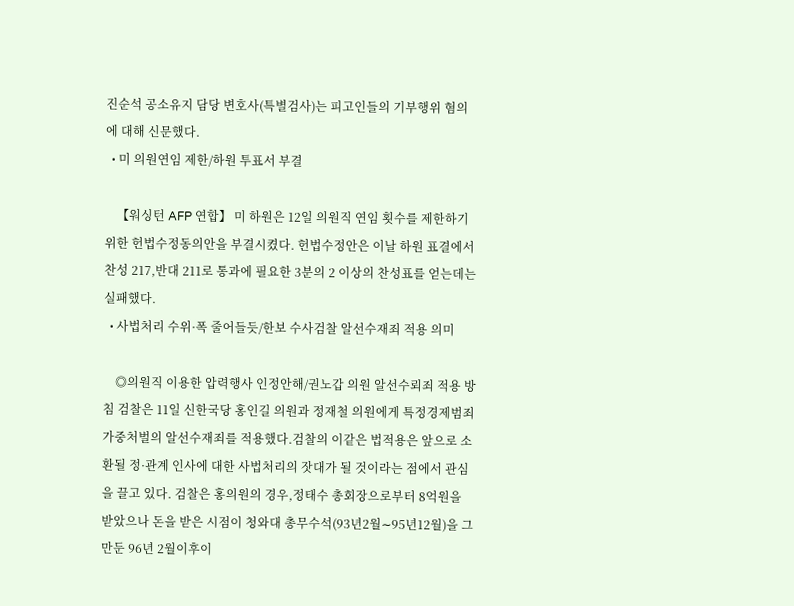진순석 공소유지 담당 변호사(특별검사)는 피고인들의 기부행위 혐의에 대해 신문했다.
  • 미 의원연임 제한/하원 투표서 부결

    【워싱턴 AFP 연합】 미 하원은 12일 의원직 연임 횟수를 제한하기 위한 헌법수정동의안을 부결시켰다. 헌법수정안은 이날 하원 표결에서 찬성 217,반대 211로 통과에 필요한 3분의 2 이상의 찬성표를 얻는데는 실패했다.
  • 사법처리 수위·폭 줄어들듯/한보 수사검찰 알선수재죄 적용 의미

    ◎의원직 이용한 압력행사 인정안해/권노갑 의원 알선수뢰죄 적용 방침 검찰은 11일 신한국당 홍인길 의원과 정재철 의원에게 특정경제범죄가중처벌의 알선수재죄를 적용했다.검찰의 이같은 법적용은 앞으로 소환될 정·관계 인사에 대한 사법처리의 잣대가 될 것이라는 점에서 관심을 끌고 있다. 검찰은 홍의원의 경우,정태수 총회장으로부터 8억원을 받았으나 돈을 받은 시점이 청와대 총무수석(93년2월∼95년12월)을 그만둔 96년 2월이후이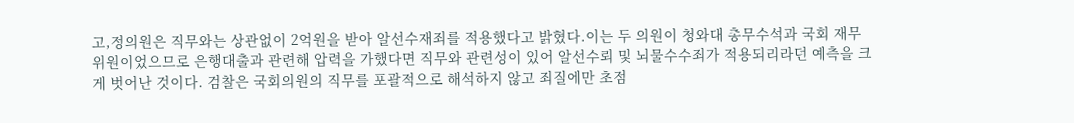고,정의원은 직무와는 상관없이 2억원을 받아 알선수재죄를 적용했다고 밝혔다.이는 두 의원이 청와대 총무수석과 국회 재무위원이었으므로 은행대출과 관련해 압력을 가했다면 직무와 관련성이 있어 알선수뢰 및 뇌물수수죄가 적용되리라던 예측을 크게 벗어난 것이다. 검찰은 국회의원의 직무를 포괄적으로 해석하지 않고 죄질에만 초점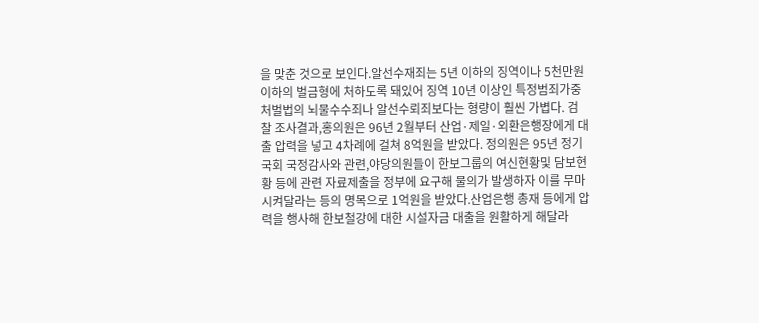을 맞춘 것으로 보인다.알선수재죄는 5년 이하의 징역이나 5천만원 이하의 벌금형에 처하도록 돼있어 징역 10년 이상인 특정범죄가중처벌법의 뇌물수수죄나 알선수뢰죄보다는 형량이 훨씬 가볍다. 검찰 조사결과,홍의원은 96년 2월부터 산업·제일·외환은행장에게 대출 압력을 넣고 4차례에 걸쳐 8억원을 받았다. 정의원은 95년 정기국회 국정감사와 관련,야당의원들이 한보그룹의 여신현황및 담보현황 등에 관련 자료제출을 정부에 요구해 물의가 발생하자 이를 무마시켜달라는 등의 명목으로 1억원을 받았다.산업은행 총재 등에게 압력을 행사해 한보철강에 대한 시설자금 대출을 원활하게 해달라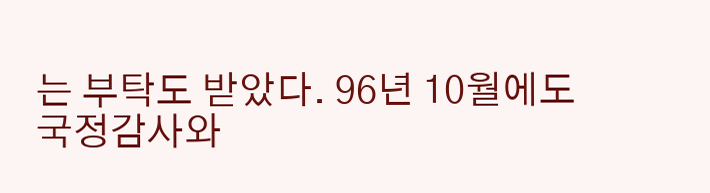는 부탁도 받았다. 96년 10월에도 국정감사와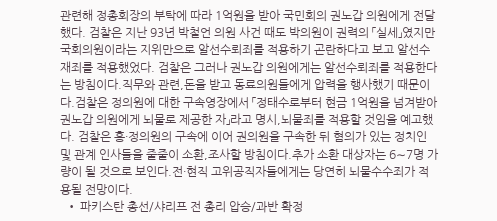관련해 정총회장의 부탁에 따라 1억원을 받아 국민회의 권노갑 의원에게 전달했다. 검찰은 지난 93년 박철언 의원 사건 때도 박의원이 권력의 「실세」였지만 국회의원이라는 지위만으로 알선수뢰죄를 적용하기 곤란하다고 보고 알선수재죄를 적용했었다. 검찰은 그러나 권노갑 의원에게는 알선수뢰죄를 적용한다는 방침이다.직무와 관련,돈을 받고 동료의원들에게 압력을 행사했기 때문이다.검찰은 정의원에 대한 구속영장에서 「정태수로부터 현금 1억원을 넘겨받아 권노갑 의원에게 뇌물로 제공한 자」라고 명시,뇌물죄를 적용할 것임을 예고했다. 검찰은 홍·정의원의 구속에 이어 권의원을 구속한 뒤 혐의가 있는 정치인 및 관계 인사들을 줄줄이 소환,조사할 방침이다.추가 소환 대상자는 6∼7명 가량이 될 것으로 보인다.전·현직 고위공직자들에게는 당연히 뇌물수수죄가 적용될 전망이다.
  • 파키스탄 총선/샤리프 전 총리 압승/과반 확정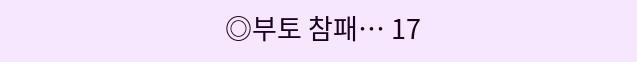◎부토 참패… 17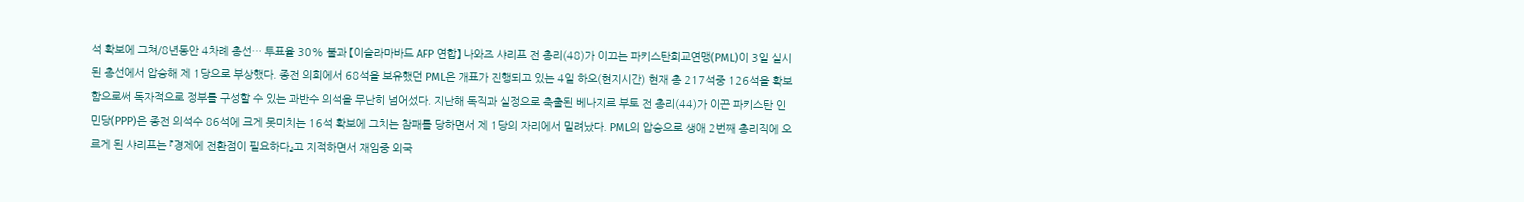석 확보에 그쳐/8년동안 4차례 총선… 투표율 30% 불과 【이슬라마바드 AFP 연합】 나와즈 샤리프 전 총리(48)가 이끄는 파키스탄회교연맹(PML)이 3일 실시된 총선에서 압승해 제 1당으로 부상했다. 종전 의회에서 68석을 보유했던 PML은 개표가 진행되고 있는 4일 하오(현지시간) 현재 총 217석중 126석을 확보함으로써 독자적으로 정부를 구성할 수 있는 과반수 의석을 무난히 넘어섰다. 지난해 독직과 실정으로 축출된 베나지르 부토 전 총리(44)가 이끈 파키스탄 인민당(PPP)은 종전 의석수 86석에 크게 못미치는 16석 확보에 그치는 참패를 당하면서 제 1당의 자리에서 밀려났다. PML의 압승으로 생애 2번째 총리직에 오르게 된 샤리프는 『경제에 전환점이 필요하다』고 지적하면서 재임중 외국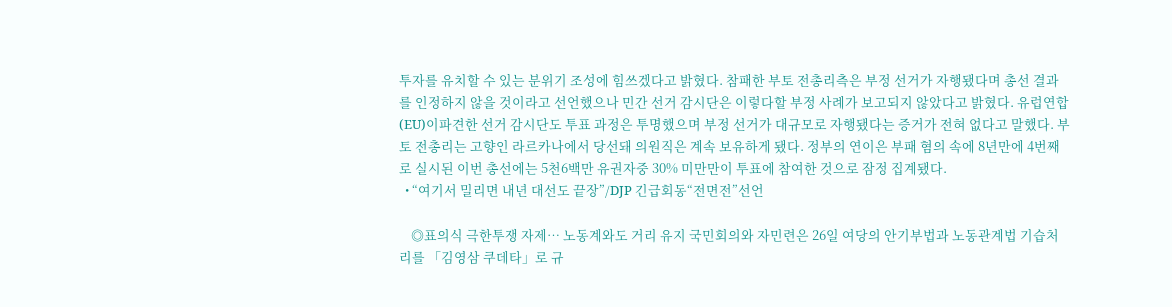투자를 유치할 수 있는 분위기 조성에 힘쓰겠다고 밝혔다. 참패한 부토 전총리측은 부정 선거가 자행됐다며 총선 결과를 인정하지 않을 것이라고 선언했으나 민간 선거 감시단은 이렇다할 부정 사례가 보고되지 않았다고 밝혔다. 유럽연합(EU)이파견한 선거 감시단도 투표 과정은 투명했으며 부정 선거가 대규모로 자행됐다는 증거가 전혀 없다고 말했다. 부토 전총리는 고향인 라르카나에서 당선돼 의원직은 계속 보유하게 됐다. 정부의 연이은 부패 혐의 속에 8년만에 4번째로 실시된 이번 총선에는 5천6백만 유권자중 30% 미만만이 투표에 참여한 것으로 잠정 집계됐다.
  • “여기서 밀리면 내년 대선도 끝장”/DJP 긴급회동“전면전”선언

    ◎표의식 극한투쟁 자제… 노동계와도 거리 유지 국민회의와 자민련은 26일 여당의 안기부법과 노동관계법 기습처리를 「김영삼 쿠데타」로 규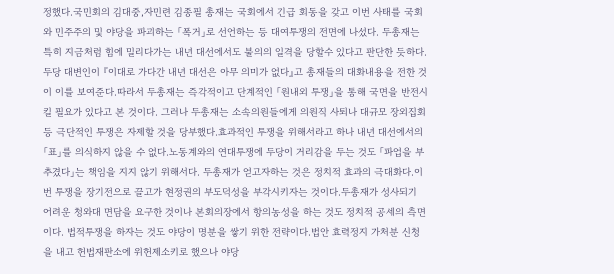정했다.국민회의 김대중,자민련 김종필 총재는 국회에서 긴급 회동을 갖고 이번 사태를 국회와 민주주의 및 야당을 파괴하는 「폭거」로 선언하는 등 대여투쟁의 전면에 나섰다. 두총재는 특히 지금처럼 힘에 밀리다가는 내년 대선에서도 불의의 일격을 당할수 있다고 판단한 듯하다.두당 대변인이 『이대로 가다간 내년 대선은 아무 의미가 없다』고 총재들의 대화내용을 전한 것이 이를 보여준다.따라서 두총재는 즉각적이고 단계적인 「원내외 투쟁」을 통해 국면을 반전시킬 필요가 있다고 본 것이다. 그러나 두총재는 소속의원들에게 의원직 사퇴나 대규모 장외집회 등 극단적인 투쟁은 자제할 것을 당부했다.효과적인 투쟁을 위해서라고 하나 내년 대선에서의 「표」를 의식하지 않을 수 없다.노동계와의 연대투쟁에 두당이 거리감을 두는 것도 「파업을 부추겼다」는 책임을 지지 않기 위해서다. 두총재가 얻고자하는 것은 정치적 효과의 극대화다.이번 투쟁을 장기전으로 끌고가 현정권의 부도덕성을 부각시키자는 것이다.두총재가 성사되기 어려운 청와대 면담을 요구한 것이나 본회의장에서 항의농성을 하는 것도 정치적 공세의 측면이다. 법적투쟁을 하자는 것도 야당이 명분을 쌓기 위한 전략이다.법안 효력정지 가처분 신청을 내고 헌법재판소에 위헌제소키로 했으나 야당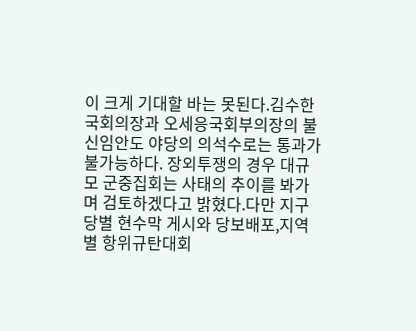이 크게 기대할 바는 못된다.김수한국회의장과 오세응국회부의장의 불신임안도 야당의 의석수로는 통과가 불가능하다. 장외투쟁의 경우 대규모 군중집회는 사태의 추이를 봐가며 검토하겠다고 밝혔다.다만 지구당별 현수막 게시와 당보배포,지역별 항위규탄대회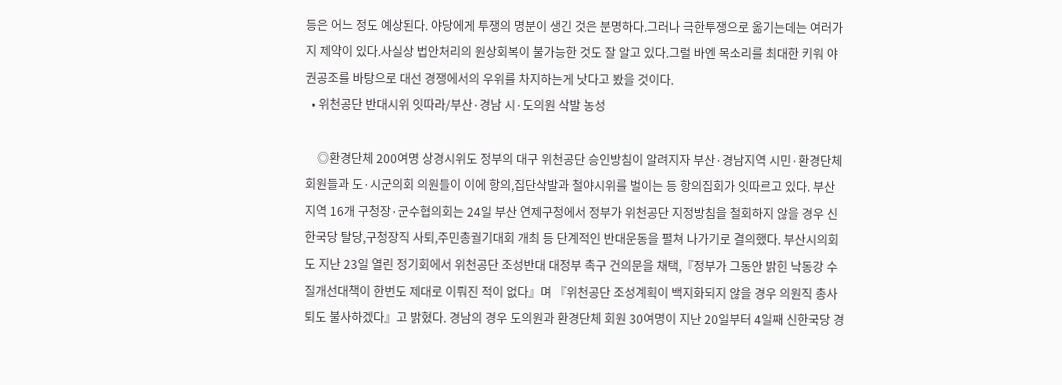등은 어느 정도 예상된다. 야당에게 투쟁의 명분이 생긴 것은 분명하다.그러나 극한투쟁으로 옮기는데는 여러가지 제약이 있다.사실상 법안처리의 원상회복이 불가능한 것도 잘 알고 있다.그럴 바엔 목소리를 최대한 키워 야권공조를 바탕으로 대선 경쟁에서의 우위를 차지하는게 낫다고 봤을 것이다.
  • 위천공단 반대시위 잇따라/부산·경남 시·도의원 삭발 농성

    ◎환경단체 200여명 상경시위도 정부의 대구 위천공단 승인방침이 알려지자 부산·경남지역 시민·환경단체 회원들과 도·시군의회 의원들이 이에 항의,집단삭발과 철야시위를 벌이는 등 항의집회가 잇따르고 있다. 부산지역 16개 구청장·군수협의회는 24일 부산 연제구청에서 정부가 위천공단 지정방침을 철회하지 않을 경우 신한국당 탈당,구청장직 사퇴,주민총궐기대회 개최 등 단계적인 반대운동을 펼쳐 나가기로 결의했다. 부산시의회도 지난 23일 열린 정기회에서 위천공단 조성반대 대정부 촉구 건의문을 채택,『정부가 그동안 밝힌 낙동강 수질개선대책이 한번도 제대로 이뤄진 적이 없다』며 『위천공단 조성계획이 백지화되지 않을 경우 의원직 총사퇴도 불사하겠다』고 밝혔다. 경남의 경우 도의원과 환경단체 회원 30여명이 지난 20일부터 4일째 신한국당 경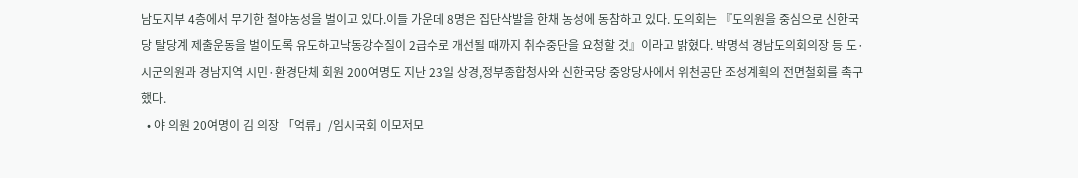남도지부 4층에서 무기한 철야농성을 벌이고 있다.이들 가운데 8명은 집단삭발을 한채 농성에 동참하고 있다. 도의회는 『도의원을 중심으로 신한국당 탈당계 제출운동을 벌이도록 유도하고낙동강수질이 2급수로 개선될 때까지 취수중단을 요청할 것』이라고 밝혔다. 박명석 경남도의회의장 등 도·시군의원과 경남지역 시민·환경단체 회원 200여명도 지난 23일 상경,정부종합청사와 신한국당 중앙당사에서 위천공단 조성계획의 전면철회를 촉구했다.
  • 야 의원 20여명이 김 의장 「억류」/임시국회 이모저모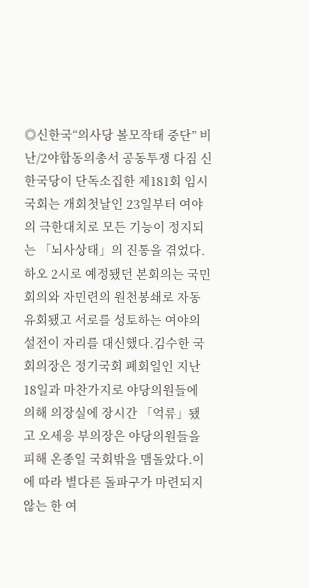◎신한국“의사당 볼모작태 중단” 비난/2야합동의총서 공동투쟁 다짐 신한국당이 단독소집한 제181회 임시국회는 개회첫날인 23일부터 여야의 극한대치로 모든 기능이 정지되는 「뇌사상태」의 진통을 겪었다.하오 2시로 예정됐던 본회의는 국민회의와 자민련의 원천봉쇄로 자동 유회됐고 서로를 성토하는 여야의 설전이 자리를 대신했다.김수한 국회의장은 정기국회 폐회일인 지난 18일과 마찬가지로 야당의원들에 의해 의장실에 장시간 「억류」됐고 오세응 부의장은 야당의원들을 피해 온종일 국회밖을 맴돌았다.이에 따라 별다른 돌파구가 마련되지 않는 한 여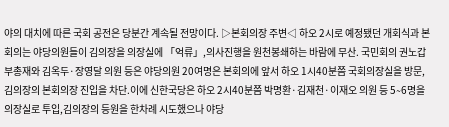야의 대치에 따른 국회 공전은 당분간 계속될 전망이다. ▷본회의장 주변◁ 하오 2시로 예정됐던 개회식과 본회의는 야당의원들이 김의장을 의장실에 「억류」,의사진행을 원천봉쇄하는 바람에 무산. 국민회의 권노갑 부총재와 김옥두·장영달 의원 등은 야당의원 20여명은 본회의에 앞서 하오 1시40분쯤 국회의장실을 방문,김의장의 본회의장 진입을 차단.이에 신한국당은 하오 2시40분쯤 박명환·김재천·이재오 의원 등 5∼6명을 의장실로 투입,김의장의 등원을 한차례 시도했으나 야당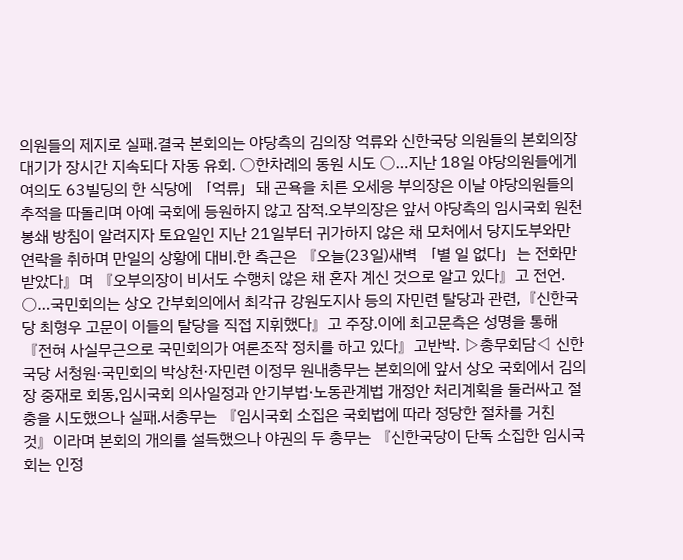의원들의 제지로 실패.결국 본회의는 야당측의 김의장 억류와 신한국당 의원들의 본회의장 대기가 장시간 지속되다 자동 유회. ○한차례의 동원 시도 ○…지난 18일 야당의원들에게 여의도 63빌딩의 한 식당에 「억류」돼 곤욕을 치른 오세응 부의장은 이날 야당의원들의 추적을 따돌리며 아예 국회에 등원하지 않고 잠적.오부의장은 앞서 야당측의 임시국회 원천봉쇄 방침이 알려지자 토요일인 지난 21일부터 귀가하지 않은 채 모처에서 당지도부와만 연락을 취하며 만일의 상황에 대비.한 측근은 『오늘(23일)새벽 「별 일 없다」는 전화만 받았다』며 『오부의장이 비서도 수행치 않은 채 혼자 계신 것으로 알고 있다』고 전언. ○…국민회의는 상오 간부회의에서 최각규 강원도지사 등의 자민련 탈당과 관련,『신한국당 최형우 고문이 이들의 탈당을 직접 지휘했다』고 주장.이에 최고문측은 성명을 통해 『전혀 사실무근으로 국민회의가 여론조작 정치를 하고 있다』고반박. ▷총무회담◁ 신한국당 서청원·국민회의 박상천·자민련 이정무 원내총무는 본회의에 앞서 상오 국회에서 김의장 중재로 회동,임시국회 의사일정과 안기부법·노동관계법 개정안 처리계획을 둘러싸고 절충을 시도했으나 실패.서총무는 『임시국회 소집은 국회법에 따라 정당한 절차를 거친 것』이라며 본회의 개의를 설득했으나 야권의 두 총무는 『신한국당이 단독 소집한 임시국회는 인정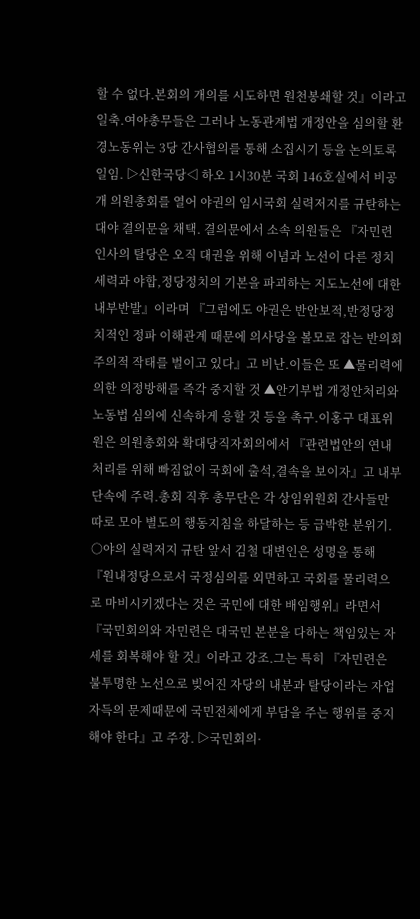할 수 없다.본회의 개의를 시도하면 원천봉쇄할 것』이라고 일축.여야총무들은 그러나 노동관계법 개정안을 심의할 환경노동위는 3당 간사협의를 통해 소집시기 등을 논의토록 일임. ▷신한국당◁ 하오 1시30분 국회 146호실에서 비공개 의원총회를 열어 야권의 임시국회 실력저지를 규탄하는 대야 결의문을 채택. 결의문에서 소속 의원들은 『자민련 인사의 탈당은 오직 대권을 위해 이념과 노선이 다른 정치세력과 야합,정당정치의 기본을 파괴하는 지도노선에 대한 내부반발』이라며 『그럼에도 야권은 반안보적,반정당정치적인 정파 이해관계 때문에 의사당을 볼모로 잡는 반의회주의적 작태를 벌이고 있다』고 비난.이들은 또 ▲물리력에 의한 의정방해를 즉각 중지할 것 ▲안기부법 개정안처리와 노동법 심의에 신속하게 응할 것 등을 촉구.이홍구 대표위원은 의원총회와 확대당직자회의에서 『관련법안의 연내처리를 위해 빠짐없이 국회에 출석,결속을 보이자』고 내부단속에 주력.총회 직후 총무단은 각 상임위원회 간사들만 따로 모아 별도의 행동지침을 하달하는 등 급박한 분위기. ○야의 실력저지 규탄 앞서 김철 대변인은 성명을 통해 『원내정당으로서 국정심의를 외면하고 국회를 물리력으로 마비시키겠다는 것은 국민에 대한 배임행위』라면서 『국민회의와 자민련은 대국민 본분을 다하는 책임있는 자세를 회복해야 할 것』이라고 강조.그는 특히 『자민련은 불투명한 노선으로 빚어진 자당의 내분과 탈당이라는 자업자득의 문제때문에 국민전체에게 부담을 주는 행위를 중지해야 한다』고 주장. ▷국민회의·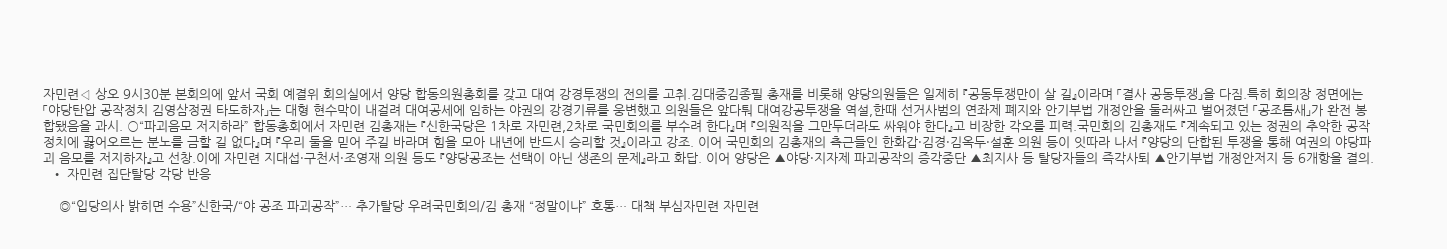자민련◁ 상오 9시30분 본회의에 앞서 국회 예결위 회의실에서 양당 합동의원총회를 갖고 대여 강경투쟁의 전의를 고취.김대중김종필 총재를 비롯해 양당의원들은 일제히 『공동투쟁만이 살 길』이라며 「결사 공동투쟁」을 다짐.특히 회의장 정면에는 「야당탄압 공작정치 김영삼정권 타도하자」는 대형 현수막이 내걸려 대여공세에 임하는 야권의 강경기류를 웅변했고 의원들은 앞다퉈 대여강공투쟁을 역설,한때 선거사범의 연좌제 폐지와 안기부법 개정안을 둘러싸고 벌어졌던 「공조틈새」가 완전 봉합됐음을 과시. ○“파괴음모 저지하라” 합동총회에서 자민련 김총재는 『신한국당은 1차로 자민련,2차로 국민회의를 부수려 한다』며 『의원직을 그만두더라도 싸워야 한다』고 비장한 각오를 피력.국민회의 김총재도 『계속되고 있는 정권의 추악한 공작정치에 끓어오르는 분노를 금할 길 없다』며 『우리 둘을 믿어 주길 바라며 힘을 모아 내년에 반드시 승리할 것』이라고 강조. 이어 국민회의 김총재의 측근들인 한화갑·김경·김옥두·설훈 의원 등이 잇따라 나서 『양당의 단합된 투쟁을 통해 여권의 야당파괴 음모를 저지하자』고 선창.이에 자민련 지대섭·구천서·조영재 의원 등도 『양당공조는 선택이 아닌 생존의 문제』라고 화답. 이어 양당은 ▲야당·지자제 파괴공작의 증각중단 ▲최지사 등 탈당자들의 즉각사퇴 ▲안기부법 개정안저지 등 6개항을 결의.
  • 자민련 집단탈당 각당 반응

    ◎“입당의사 밝히면 수용”신한국/“야 공조 파괴공작”… 추가탈당 우려국민회의/김 총재 “정말이냐” 호통… 대책 부심자민련 자민련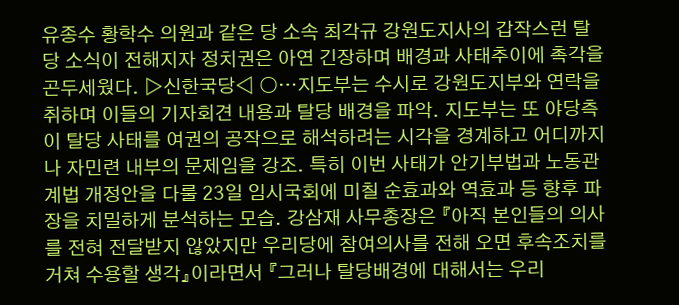유종수 황학수 의원과 같은 당 소속 최각규 강원도지사의 갑작스런 탈당 소식이 전해지자 정치권은 아연 긴장하며 배경과 사태추이에 촉각을 곤두세웠다. ▷신한국당◁ ○…지도부는 수시로 강원도지부와 연락을 취하며 이들의 기자회견 내용과 탈당 배경을 파악. 지도부는 또 야당측이 탈당 사태를 여권의 공작으로 해석하려는 시각을 경계하고 어디까지나 자민련 내부의 문제임을 강조. 특히 이번 사태가 안기부법과 노동관계법 개정안을 다룰 23일 임시국회에 미칠 순효과와 역효과 등 향후 파장을 치밀하게 분석하는 모습. 강삼재 사무총장은 『아직 본인들의 의사를 전혀 전달받지 않았지만 우리당에 참여의사를 전해 오면 후속조치를 거쳐 수용할 생각』이라면서 『그러나 탈당배경에 대해서는 우리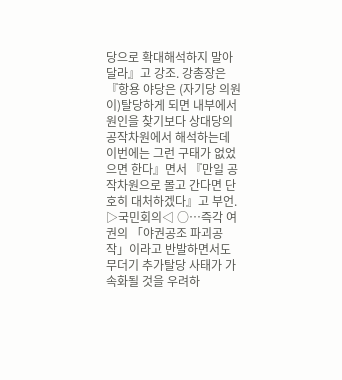당으로 확대해석하지 말아달라』고 강조. 강총장은 『항용 야당은 (자기당 의원이)탈당하게 되면 내부에서 원인을 찾기보다 상대당의 공작차원에서 해석하는데 이번에는 그런 구태가 없었으면 한다』면서 『만일 공작차원으로 몰고 간다면 단호히 대처하겠다』고 부언. ▷국민회의◁ ○…즉각 여권의 「야권공조 파괴공작」이라고 반발하면서도 무더기 추가탈당 사태가 가속화될 것을 우려하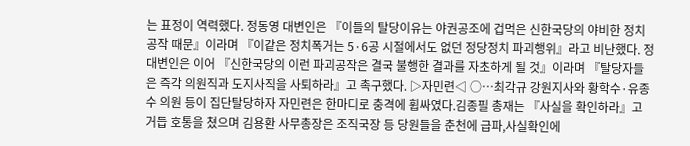는 표정이 역력했다. 정동영 대변인은 『이들의 탈당이유는 야권공조에 겁먹은 신한국당의 야비한 정치공작 때문』이라며 『이같은 정치폭거는 5·6공 시절에서도 없던 정당정치 파괴행위』라고 비난했다. 정대변인은 이어 『신한국당의 이런 파괴공작은 결국 불행한 결과를 자초하게 될 것』이라며 『탈당자들은 즉각 의원직과 도지사직을 사퇴하라』고 촉구했다. ▷자민련◁ ○…최각규 강원지사와 황학수·유종수 의원 등이 집단탈당하자 자민련은 한마디로 충격에 휩싸였다.김종필 총재는 『사실을 확인하라』고 거듭 호통을 쳤으며 김용환 사무총장은 조직국장 등 당원들을 춘천에 급파,사실확인에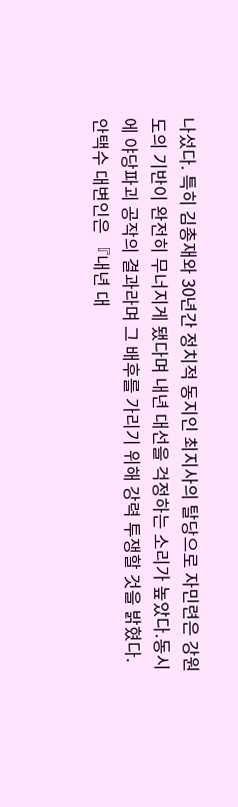나섰다. 특히 김총재와 30년간 정치적 동지인 최지사의 탈당으로 자민련은 강원도의 기반이 완전히 무너지게 됐다며 내년 대선을 걱정하는 소리가 높았다.동시에 야당파괴 공작의 결과라며 그 배후를 가리기 위해 강력 투쟁할 것을 밝혔다.안택수 대변인은 『내년 대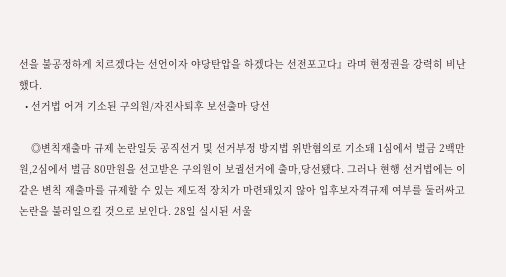선을 불공정하게 치르겠다는 선언이자 야당탄압을 하겠다는 선전포고다』라며 현정권을 강력히 비난했다.
  • 선거법 어겨 기소된 구의원/자진사퇴후 보선출마 당선

    ◎변칙재출마 규제 논란일듯 공직선거 및 선거부정 방지법 위반혐의로 기소돼 1심에서 벌금 2백만원,2심에서 벌금 80만원을 선고받은 구의원이 보궐선거에 출마,당선됐다. 그러나 현행 선거법에는 이같은 변칙 재출마를 규제할 수 있는 제도적 장치가 마련돼있지 않아 입후보자격규제 여부를 둘러싸고 논란을 불러일으킬 것으로 보인다. 28일 실시된 서울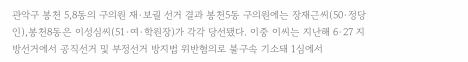관악구 봉천 5,8동의 구의원 재·보궐 선거 결과 봉천5동 구의원에는 장재근씨(50·정당인),봉천8동은 이성심씨(51·여·학원장)가 각각 당선됐다. 이중 이씨는 지난해 6·27 지방선거에서 공직선거 및 부정선거 방지법 위반혐의로 불구속 기소돼 1심에서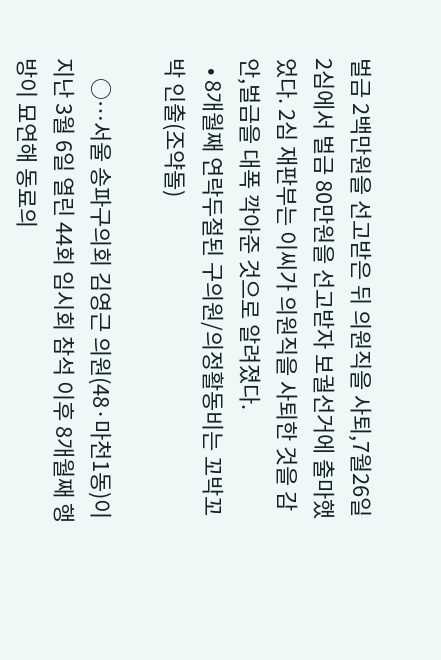벌금 2백만원을 선고받은 뒤 의원직을 사퇴,7월26일 2심에서 벌금 80만원을 선고받자 보궐선거에 출마했었다. 2심 재판부는 이씨가 의원직을 사퇴한 것을 감안,벌금을 대폭 깍아준 것으로 알려졌다.
  • 8개월째 연락두절된 구의원/의정활동비는 꼬박꼬박 인출(조약돌)

    ○…서울 송파구의회 김영근 의원(48·마천1동)이 지난 3월 6일 열린 44회 임시회 참석 이후 8개월째 행방이 묘연해 동료의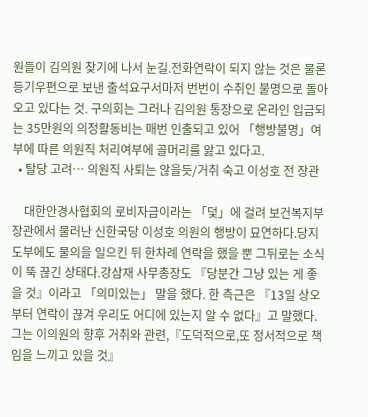원들이 김의원 찾기에 나서 눈길.전화연락이 되지 않는 것은 물론 등기우편으로 보낸 출석요구서마저 번번이 수취인 불명으로 돌아오고 있다는 것. 구의회는 그러나 김의원 통장으로 온라인 입금되는 35만원의 의정활동비는 매번 인출되고 있어 「행방불명」여부에 따른 의원직 처리여부에 골머리를 앓고 있다고.
  • 탈당 고려… 의원직 사퇴는 않을듯/거취 숙고 이성호 전 장관

    대한안경사협회의 로비자금이라는 「덫」에 걸려 보건복지부장관에서 물러난 신한국당 이성호 의원의 행방이 묘연하다.당지도부에도 물의을 일으킨 뒤 한차례 연락을 했을 뿐 그뒤로는 소식이 뚝 끊긴 상태다.강삼재 사무총장도 『당분간 그냥 있는 게 좋을 것』이라고 「의미있는」 말을 했다. 한 측근은 『13일 상오부터 연락이 끊겨 우리도 어디에 있는지 알 수 없다』고 말했다.그는 이의원의 향후 거취와 관련,『도덕적으로,또 정서적으로 책임을 느끼고 있을 것』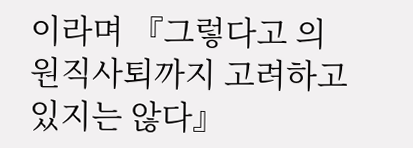이라며 『그렇다고 의원직사퇴까지 고려하고 있지는 않다』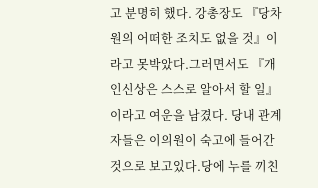고 분명히 했다. 강총장도 『당차원의 어떠한 조치도 없을 것』이라고 못박았다.그러면서도 『개인신상은 스스로 알아서 할 일』이라고 여운을 남겼다. 당내 관계자들은 이의원이 숙고에 들어간 것으로 보고있다.당에 누를 끼친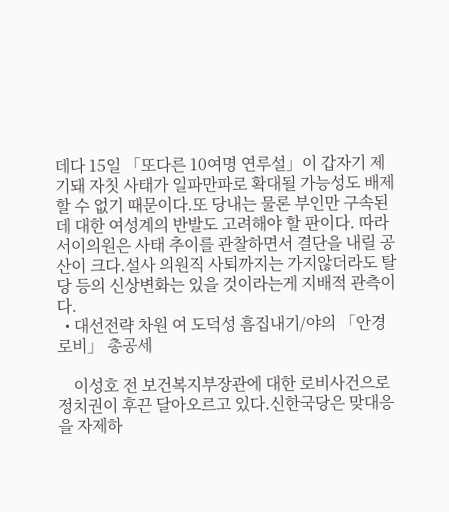데다 15일 「또다른 10여명 연루설」이 갑자기 제기돼 자칫 사태가 일파만파로 확대될 가능성도 배제할 수 없기 때문이다.또 당내는 물론 부인만 구속된데 대한 여성계의 반발도 고려해야 할 판이다. 따라서이의원은 사태 추이를 관찰하면서 결단을 내릴 공산이 크다.설사 의원직 사퇴까지는 가지않더라도 탈당 등의 신상변화는 있을 것이라는게 지배적 관측이다.
  • 대선전략 차원 여 도덕성 흠집내기/야의 「안경 로비」 총공세

    이성호 전 보건복지부장관에 대한 로비사건으로 정치권이 후끈 달아오르고 있다.신한국당은 맞대응을 자제하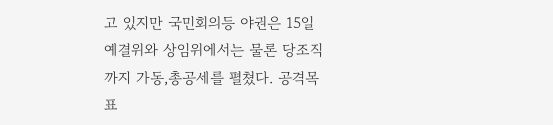고 있지만 국민회의등 야권은 15일 예결위와 상임위에서는 물론 당조직까지 가동,총공세를 펼쳤다. 공격목표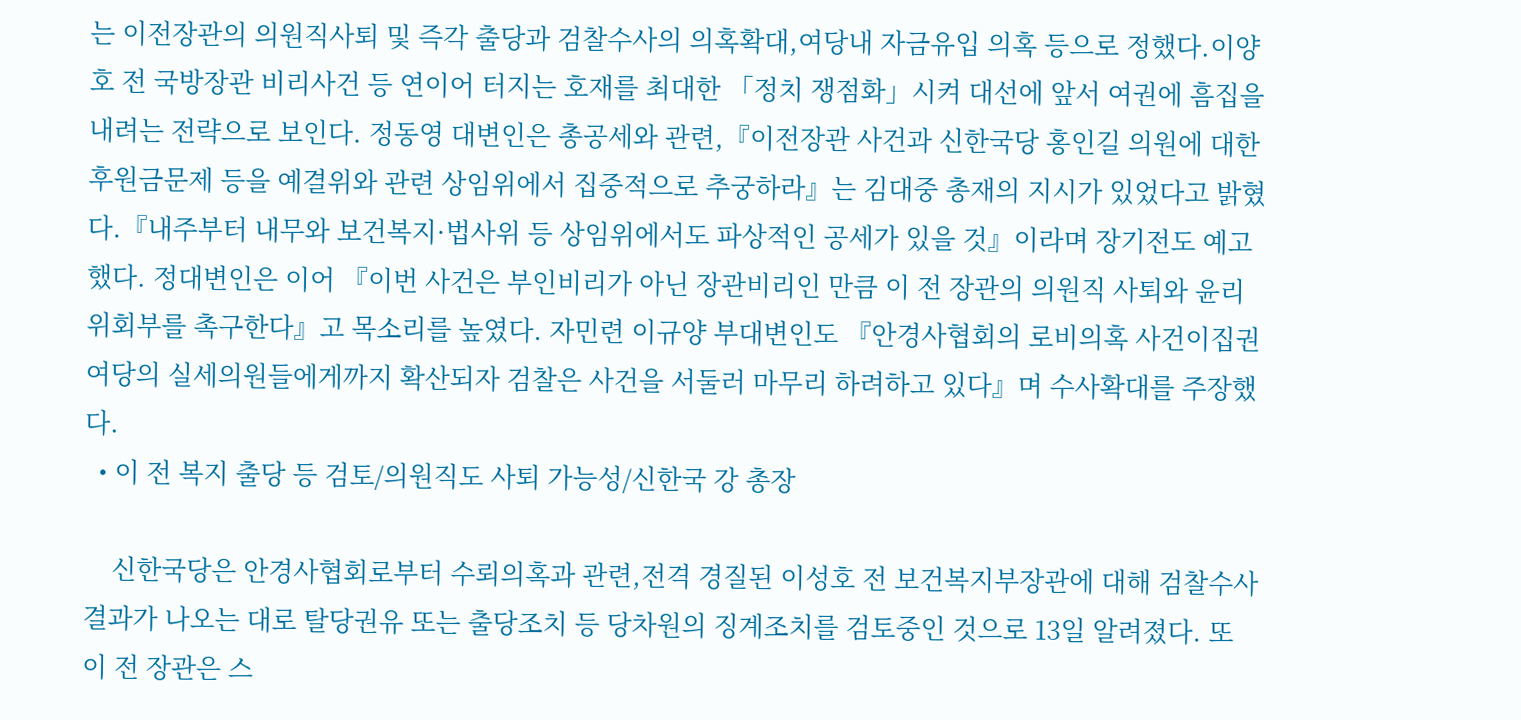는 이전장관의 의원직사퇴 및 즉각 출당과 검찰수사의 의혹확대,여당내 자금유입 의혹 등으로 정했다.이양호 전 국방장관 비리사건 등 연이어 터지는 호재를 최대한 「정치 쟁점화」시켜 대선에 앞서 여권에 흠집을 내려는 전략으로 보인다. 정동영 대변인은 총공세와 관련,『이전장관 사건과 신한국당 홍인길 의원에 대한 후원금문제 등을 예결위와 관련 상임위에서 집중적으로 추궁하라』는 김대중 총재의 지시가 있었다고 밝혔다.『내주부터 내무와 보건복지·법사위 등 상임위에서도 파상적인 공세가 있을 것』이라며 장기전도 예고 했다. 정대변인은 이어 『이번 사건은 부인비리가 아닌 장관비리인 만큼 이 전 장관의 의원직 사퇴와 윤리위회부를 촉구한다』고 목소리를 높였다. 자민련 이규양 부대변인도 『안경사협회의 로비의혹 사건이집권여당의 실세의원들에게까지 확산되자 검찰은 사건을 서둘러 마무리 하려하고 있다』며 수사확대를 주장했다.
  • 이 전 복지 출당 등 검토/의원직도 사퇴 가능성/신한국 강 총장

    신한국당은 안경사협회로부터 수뢰의혹과 관련,전격 경질된 이성호 전 보건복지부장관에 대해 검찰수사결과가 나오는 대로 탈당권유 또는 출당조치 등 당차원의 징계조치를 검토중인 것으로 13일 알려졌다. 또 이 전 장관은 스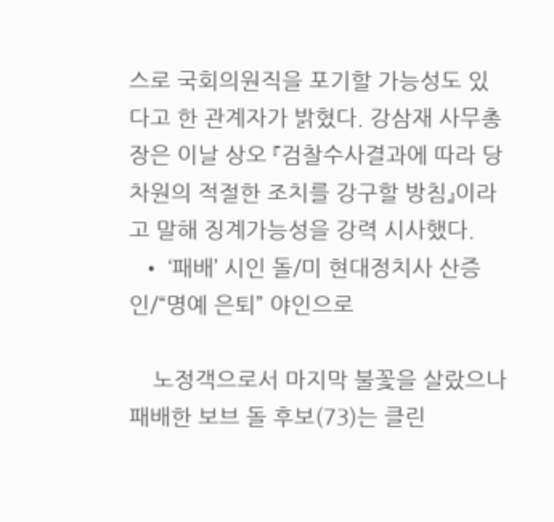스로 국회의원직을 포기할 가능성도 있다고 한 관계자가 밝혔다. 강삼재 사무총장은 이날 상오 『검찰수사결과에 따라 당차원의 적절한 조치를 강구할 방침』이라고 말해 징계가능성을 강력 시사했다.
  • ‘패배’ 시인 돌/미 현대정치사 산증인/“명예 은퇴” 야인으로

    노정객으로서 마지막 불꽃을 살랐으나 패배한 보브 돌 후보(73)는 클린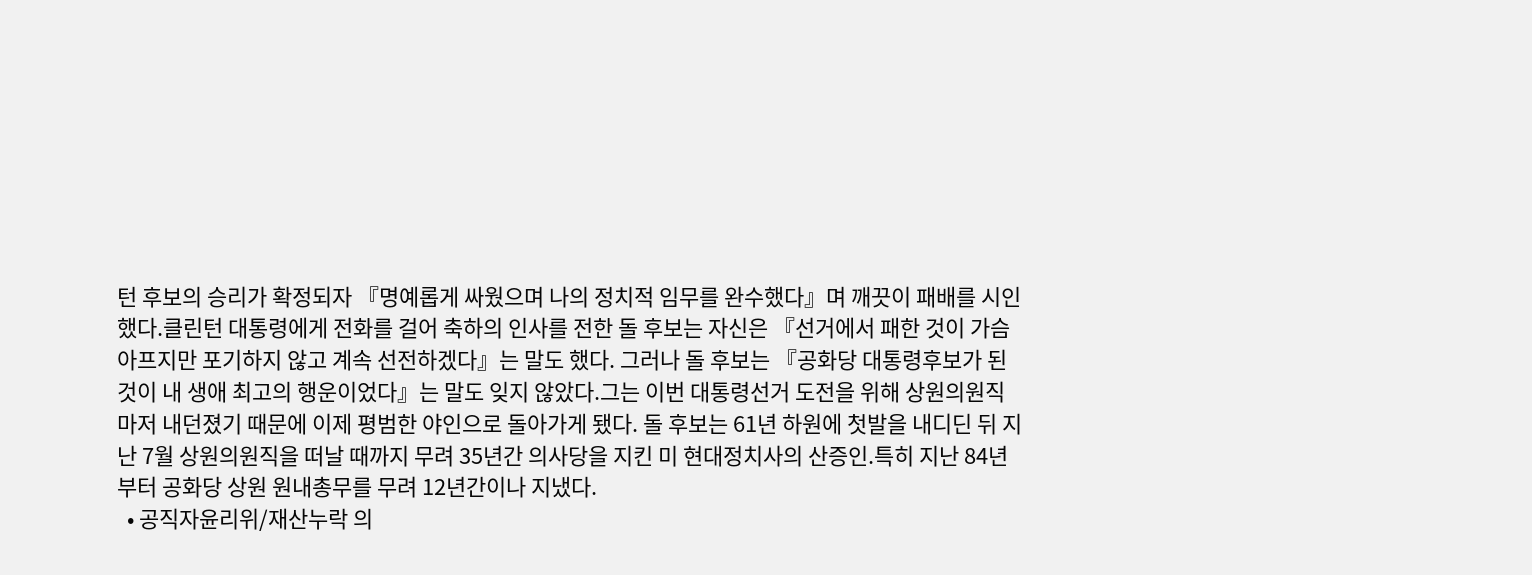턴 후보의 승리가 확정되자 『명예롭게 싸웠으며 나의 정치적 임무를 완수했다』며 깨끗이 패배를 시인했다.클린턴 대통령에게 전화를 걸어 축하의 인사를 전한 돌 후보는 자신은 『선거에서 패한 것이 가슴아프지만 포기하지 않고 계속 선전하겠다』는 말도 했다. 그러나 돌 후보는 『공화당 대통령후보가 된 것이 내 생애 최고의 행운이었다』는 말도 잊지 않았다.그는 이번 대통령선거 도전을 위해 상원의원직마저 내던졌기 때문에 이제 평범한 야인으로 돌아가게 됐다. 돌 후보는 61년 하원에 첫발을 내디딘 뒤 지난 7월 상원의원직을 떠날 때까지 무려 35년간 의사당을 지킨 미 현대정치사의 산증인.특히 지난 84년부터 공화당 상원 원내총무를 무려 12년간이나 지냈다.
  • 공직자윤리위/재산누락 의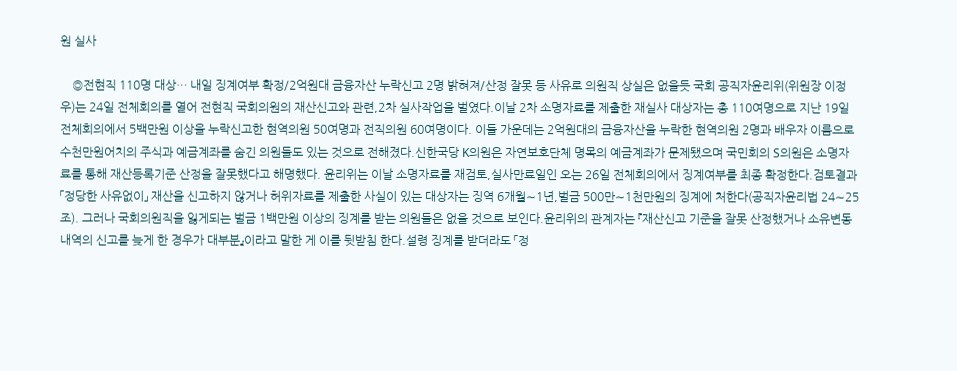원 실사

    ◎전현직 110명 대상… 내일 징계여부 확정/2억원대 금융자산 누락신고 2명 밝혀져/산정 잘못 등 사유로 의원직 상실은 없을듯 국회 공직자윤리위(위원장 이정우)는 24일 전체회의를 열어 전현직 국회의원의 재산신고와 관련,2차 실사작업을 벌였다.이날 2차 소명자료를 제출한 재실사 대상자는 총 110여명으로 지난 19일 전체회의에서 5백만원 이상을 누락신고한 현역의원 50여명과 전직의원 60여명이다. 이들 가운데는 2억원대의 금융자산을 누락한 현역의원 2명과 배우자 이름으로 수천만원어치의 주식과 예금계좌를 숨긴 의원들도 있는 것으로 전해졌다.신한국당 K의원은 자연보호단체 명목의 예금계좌가 문제됐으며 국민회의 S의원은 소명자료를 통해 재산등록기준 산정을 잘못했다고 해명했다. 윤리위는 이날 소명자료를 재검토,실사만료일인 오는 26일 전체회의에서 징계여부를 최종 확정한다.검토결과 「정당한 사유없이」 재산을 신고하지 않거나 허위자료를 제출한 사실이 있는 대상자는 징역 6개월∼1년,벌금 500만∼1천만원의 징계에 처한다(공직자윤리법 24∼25조). 그러나 국회의원직을 잃게되는 벌금 1백만원 이상의 징계를 받는 의원들은 없을 것으로 보인다.윤리위의 관계자는 『재산신고 기준을 잘못 산정했거나 소유변동 내역의 신고를 늦게 한 경우가 대부분』이라고 말한 게 이를 뒷받침 한다.설령 징계를 받더라도 「정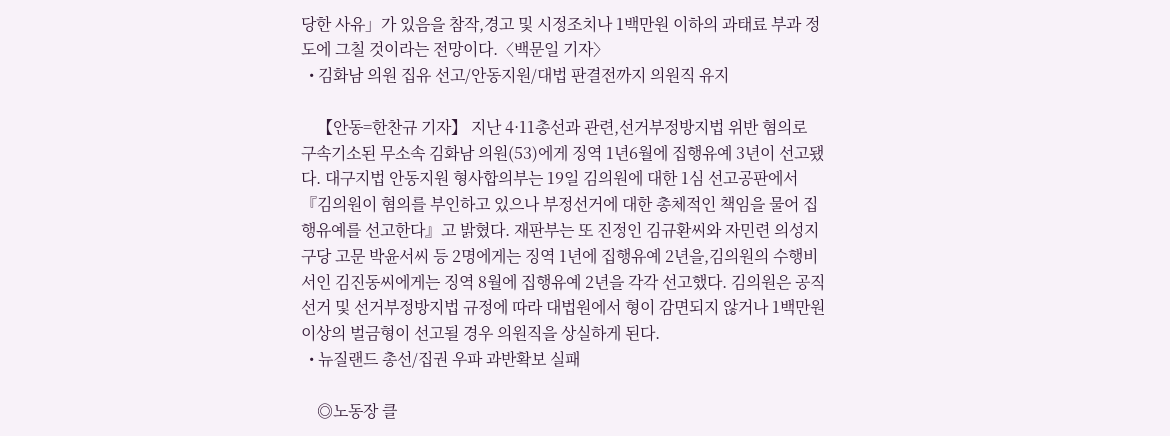당한 사유」가 있음을 참작,경고 및 시정조치나 1백만원 이하의 과태료 부과 정도에 그칠 것이라는 전망이다.〈백문일 기자〉
  • 김화남 의원 집유 선고/안동지원/대법 판결전까지 의원직 유지

    【안동=한찬규 기자】 지난 4·11총선과 관련,선거부정방지법 위반 혐의로 구속기소된 무소속 김화남 의원(53)에게 징역 1년6월에 집행유예 3년이 선고됐다. 대구지법 안동지원 형사합의부는 19일 김의원에 대한 1심 선고공판에서 『김의원이 혐의를 부인하고 있으나 부정선거에 대한 총체적인 책임을 물어 집행유예를 선고한다』고 밝혔다. 재판부는 또 진정인 김규환씨와 자민련 의성지구당 고문 박윤서씨 등 2명에게는 징역 1년에 집행유예 2년을,김의원의 수행비서인 김진동씨에게는 징역 8월에 집행유예 2년을 각각 선고했다. 김의원은 공직선거 및 선거부정방지법 규정에 따라 대법원에서 형이 감면되지 않거나 1백만원 이상의 벌금형이 선고될 경우 의원직을 상실하게 된다.
  • 뉴질랜드 총선/집권 우파 과반확보 실패

    ◎노동장 클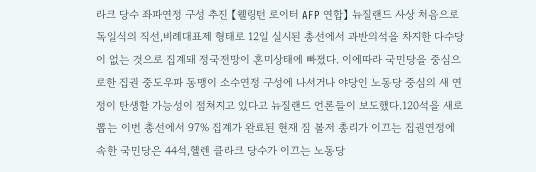라크 당수 좌파연정 구성 추진 【웰링턴 로이터 AFP 연합】 뉴질랜드 사상 처음으로 독일식의 직선,비례대표제 형태로 12일 실시된 총선에서 과반의석을 차지한 다수당이 없는 것으로 집계돼 정국전망이 혼미상태에 빠졌다. 이에따라 국민당을 중심으로한 집권 중도우파 동맹이 소수연정 구성에 나서거나 야당인 노동당 중심의 새 연정이 탄생할 가능성이 점쳐지고 있다고 뉴질랜드 언론들이 보도했다.120석을 새로 뽑는 이번 총선에서 97% 집계가 완료된 현재 짐 볼저 총리가 이끄는 집권연정에 속한 국민당은 44석,헬렌 클라크 당수가 이끄는 노동당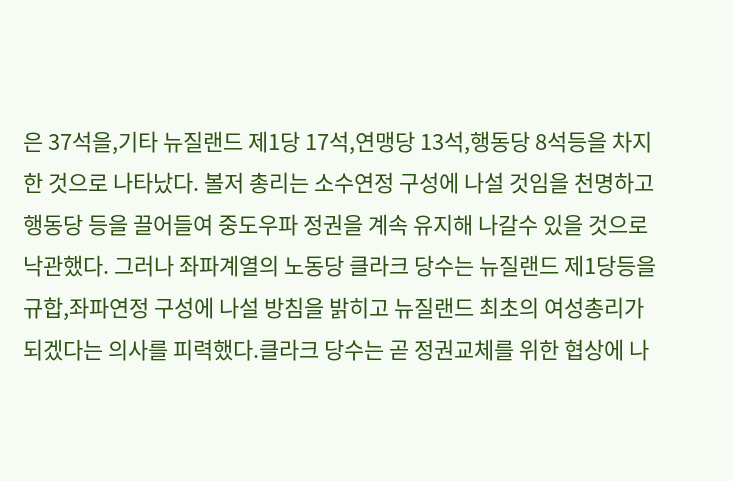은 37석을,기타 뉴질랜드 제1당 17석,연맹당 13석,행동당 8석등을 차지한 것으로 나타났다. 볼저 총리는 소수연정 구성에 나설 것임을 천명하고 행동당 등을 끌어들여 중도우파 정권을 계속 유지해 나갈수 있을 것으로 낙관했다. 그러나 좌파계열의 노동당 클라크 당수는 뉴질랜드 제1당등을 규합,좌파연정 구성에 나설 방침을 밝히고 뉴질랜드 최초의 여성총리가 되겠다는 의사를 피력했다.클라크 당수는 곧 정권교체를 위한 협상에 나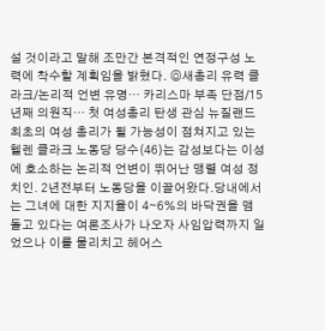설 것이라고 말해 조만간 본격적인 연정구성 노력에 착수할 계획임을 밝혔다. ◎새총리 유력 클라크/논리적 언변 유명… 카리스마 부족 단점/15년째 의원직… 첫 여성총리 탄생 관심 뉴질랜드 최초의 여성 총리가 될 가능성이 점쳐지고 있는 헬렌 클라크 노동당 당수(46)는 감성보다는 이성에 호소하는 논리적 언변이 뛰어난 맹렬 여성 정치인. 2년전부터 노동당을 이끌어왔다.당내에서는 그녀에 대한 지지율이 4∼6%의 바닥권을 맴돌고 있다는 여론조사가 나오자 사임압력까지 일었으나 이를 물리치고 헤어스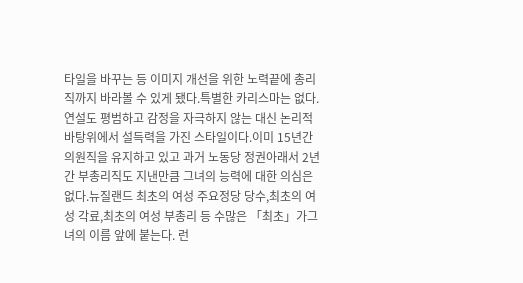타일을 바꾸는 등 이미지 개선을 위한 노력끝에 총리직까지 바라볼 수 있게 됐다.특별한 카리스마는 없다.연설도 평범하고 감정을 자극하지 않는 대신 논리적 바탕위에서 설득력을 가진 스타일이다.이미 15년간 의원직을 유지하고 있고 과거 노동당 정권아래서 2년간 부총리직도 지낸만큼 그녀의 능력에 대한 의심은 없다.뉴질랜드 최초의 여성 주요정당 당수,최초의 여성 각료,최초의 여성 부총리 등 수많은 「최초」가그녀의 이름 앞에 붙는다. 런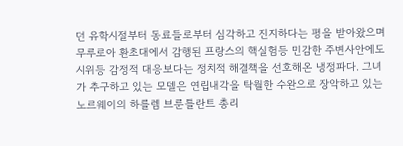던 유학시절부터 동료들로부터 심각하고 진지하다는 평을 받아왔으며 무루로아 환초대에서 감행된 프랑스의 핵실험등 민감한 주변사안에도 시위등 감정적 대응보다는 정치적 해결책을 선호해온 냉정파다. 그녀가 추구하고 있는 모델은 연립내각을 탁월한 수완으로 장악하고 있는 노르웨이의 하를렘 브룬틀란트 총리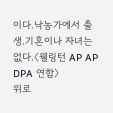이다.낙농가에서 출생.기혼이나 자녀는 없다.〈웰링턴 AP AP DPA 연합〉
위로